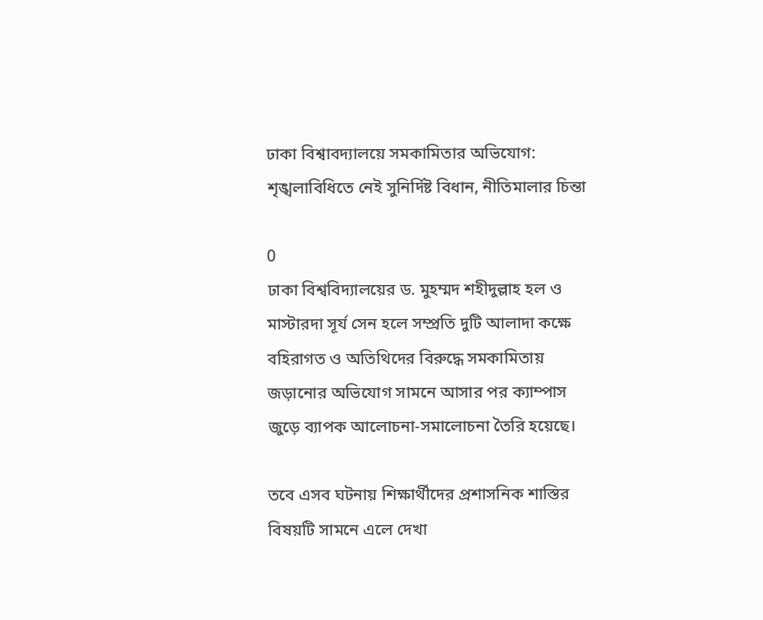ঢাকা বিশ্বাবদ্যালয়ে সমকামিতার অভিযোগ: শৃঙ্খলাবিধিতে নেই সুনির্দিষ্ট বিধান, নীতিমালার চিন্তা

0
ঢাকা বিশ্ববিদ্যালয়ের ড. মুহম্মদ শহীদুল্লাহ হল ও মাস্টারদা সূর্য সেন হলে সম্প্রতি দুটি আলাদা কক্ষে বহিরাগত ও অতিথিদের বিরুদ্ধে সমকামিতায় জড়ানোর অভিযোগ সামনে আসার পর ক্যাম্পাস জুড়ে ব্যাপক আলোচনা-সমালোচনা তৈরি হয়েছে।

তবে এসব ঘটনায় শিক্ষার্থীদের প্রশাসনিক শাস্তির বিষয়টি সামনে এলে দেখা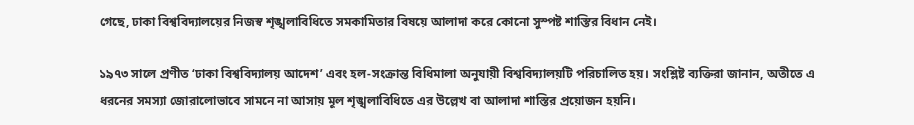গেছে, ঢাকা বিশ্ববিদ্যালয়ের নিজস্ব শৃঙ্খলাবিধিতে সমকামিতার বিষয়ে আলাদা করে কোনো সুস্পষ্ট শাস্তির বিধান নেই।

১৯৭৩ সালে প্রণীত ‘ঢাকা বিশ্ববিদ্যালয় আদেশ’ এবং হল-সংক্রান্ত বিধিমালা অনুযায়ী বিশ্ববিদ্যালয়টি পরিচালিত হয়। সংশ্লিষ্ট ব্যক্তিরা জানান, অতীতে এ ধরনের সমস্যা জোরালোভাবে সামনে না আসায় মূল শৃঙ্খলাবিধিতে এর উল্লেখ বা আলাদা শাস্তির প্রয়োজন হয়নি।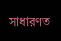সাধারণত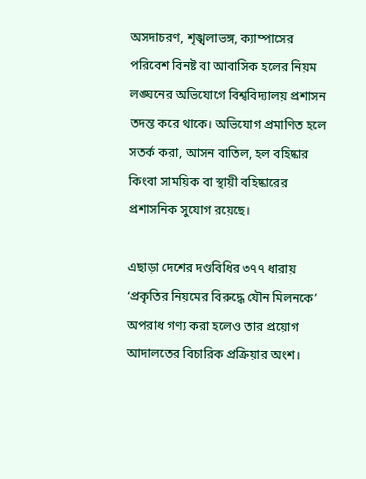অসদাচরণ, শৃঙ্খলাভঙ্গ, ক্যাম্পাসের পরিবেশ বিনষ্ট বা আবাসিক হলের নিয়ম লঙ্ঘনের অভিযোগে বিশ্ববিদ্যালয় প্রশাসন তদন্ত করে থাকে। অভিযোগ প্রমাণিত হলে সতর্ক করা, আসন বাতিল, হল বহিষ্কার কিংবা সাময়িক বা স্থায়ী বহিষ্কারের প্রশাসনিক সুযোগ রয়েছে।

এছাড়া দেশের দণ্ডবিধির ৩৭৭ ধারায় ‘প্রকৃতির নিয়মের বিরুদ্ধে যৌন মিলনকে’ অপরাধ গণ্য করা হলেও তার প্রয়োগ আদালতের বিচারিক প্রক্রিয়ার অংশ।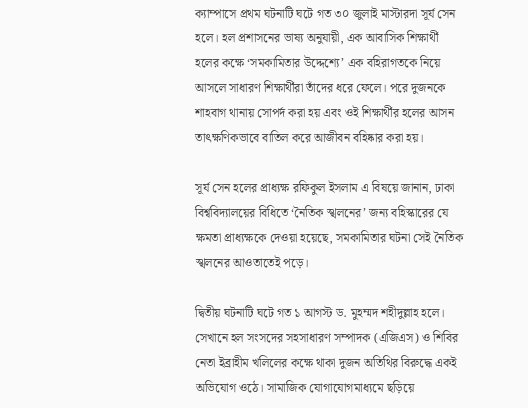ক্যাম্পাসে প্রথম ঘটনাটি ঘটে গত ৩০ জুলাই মাস্টারদা সূর্য সেন হলে। হল প্রশাসনের ভাষ্য অনুযায়ী, এক আবাসিক শিক্ষার্থী হলের কক্ষে ‘সমকামিতার উদ্দেশ্যে’ এক বহিরাগতকে নিয়ে আসলে সাধারণ শিক্ষার্থীরা তাঁদের ধরে ফেলে। পরে দুজনকে শাহবাগ থানায় সোপর্দ করা হয় এবং ওই শিক্ষার্থীর হলের আসন তাৎক্ষণিকভাবে বাতিল করে আজীবন বহিষ্কার করা হয়।

সূর্য সেন হলের প্রাধ্যক্ষ রফিকুল ইসলাম এ বিষয়ে জানান, ঢাকা বিশ্ববিদ্যালয়ের বিধিতে ‘নৈতিক স্খলনের’ জন্য বহিস্কারের যে ক্ষমতা প্রাধ্যক্ষকে দেওয়া হয়েছে, সমকামিতার ঘটনা সেই নৈতিক স্খলনের আওতাতেই পড়ে।

দ্বিতীয় ঘটনাটি ঘটে গত ১ আগস্ট ড. মুহম্মদ শহীদুল্লাহ হলে। সেখানে হল সংসদের সহসাধারণ সম্পাদক (এজিএস) ও শিবির নেতা ইব্রাহীম খলিলের কক্ষে থাকা দুজন অতিথির বিরুদ্ধে একই অভিযোগ ওঠে। সামাজিক যোগাযোগমাধ্যমে ছড়িয়ে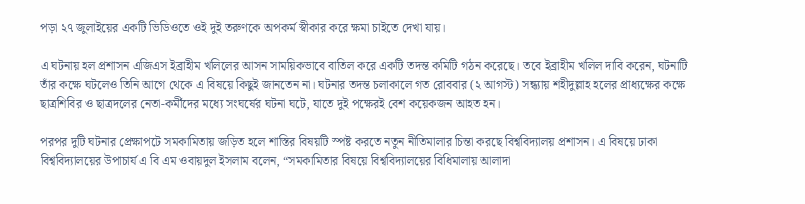পড়া ২৭ জুলাইয়ের একটি ভিডিওতে ওই দুই তরুণকে অপকর্ম স্বীকার করে ক্ষমা চাইতে দেখা যায়।

এ ঘটনায় হল প্রশাসন এজিএস ইব্রাহীম খলিলের আসন সাময়িকভাবে বাতিল করে একটি তদন্ত কমিটি গঠন করেছে। তবে ইব্রাহীম খলিল দাবি করেন, ঘটনাটি তাঁর কক্ষে ঘটলেও তিনি আগে থেকে এ বিষয়ে কিছুই জানতেন না। ঘটনার তদন্ত চলাকালে গত রোববার (২ আগস্ট) সন্ধ্যায় শহীদুল্লাহ হলের প্রাধ্যক্ষের কক্ষে ছাত্রশিবির ও ছাত্রদলের নেতা-কর্মীদের মধ্যে সংঘর্ষের ঘটনা ঘটে, যাতে দুই পক্ষেরই বেশ কয়েকজন আহত হন।

পরপর দুটি ঘটনার প্রেক্ষাপটে সমকামিতায় জড়িত হলে শাস্তির বিষয়টি স্পষ্ট করতে নতুন নীতিমালার চিন্তা করছে বিশ্ববিদ্যালয় প্রশাসন। এ বিষয়ে ঢাকা বিশ্ববিদ্যালয়ের উপাচার্য এ বি এম ওবায়দুল ইসলাম বলেন, “সমকামিতার বিষয়ে বিশ্ববিদ্যালয়ের বিধিমালায় আলাদা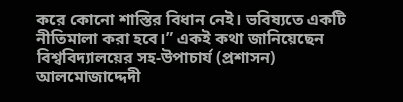করে কোনো শাস্তির বিধান নেই। ভবিষ্যতে একটি নীতিমালা করা হবে।” একই কথা জানিয়েছেন বিশ্ববিদ্যালয়ের সহ-উপাচার্য (প্রশাসন) আলমোজাদ্দেদী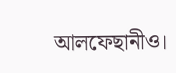আলফেছানীও।